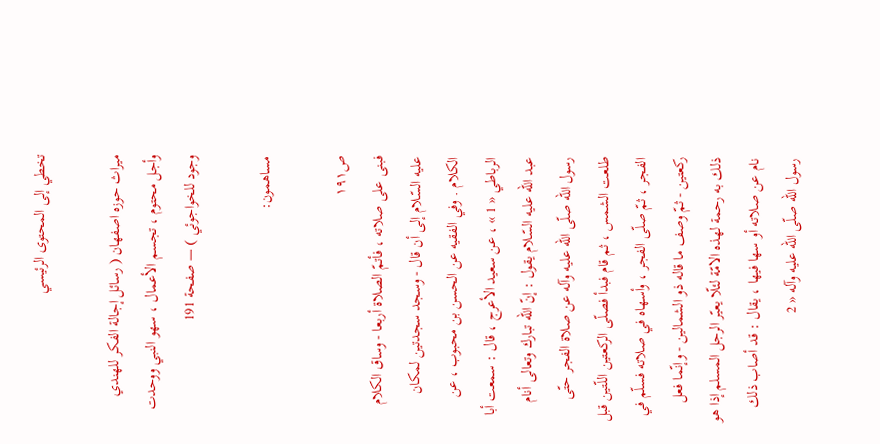تخطي إلى المحتوى الرئيسي

ميراث حوزه اصفهان ( رسائل إجالة الفكر للهندي وأجل محتوم ، تجسم الأعمال ، سهو النبي ووحدت وجود للخواجوئي ) — صفحة 191

مساهمون:

ص١٩١
فبنى على صلاته ، فأتمّ الصلاة أربعا - وساق الكلام عليه السّلام إلى أن قال - وسجد سجدتين لمكان الكلام . وفي الفقيه عن الحسن بن محبوب ، عن الرباطي « 1 » ، عن سعيد الأعرج ، قال : سمعت أبا عبد اللّه عليه السّلام يقول : إنّ اللّه تبارك وتعالى أنام رسول اللّه صلّى اللّه عليه وآله عن صلاة الفجر حتّى طلعت الشمس ، ثم قام فبدأ فصلّى الركعتين اللّتين قبل الفجر ، ثمّ صلّى الفجر ، وأسهاه في صلاته فسلّم في ركعتين - ثمّ وصف ما قاله ذو الشمالين - وإنّما فعل ذلك به رحمة لهذه الامّة لئلّا يعيّر الرجل المسلم إذا هو نام عن صلاته أو سها فيها ، يقال : قد أصاب ذلك رسول اللّه صلّى اللّه عليه وآله « 2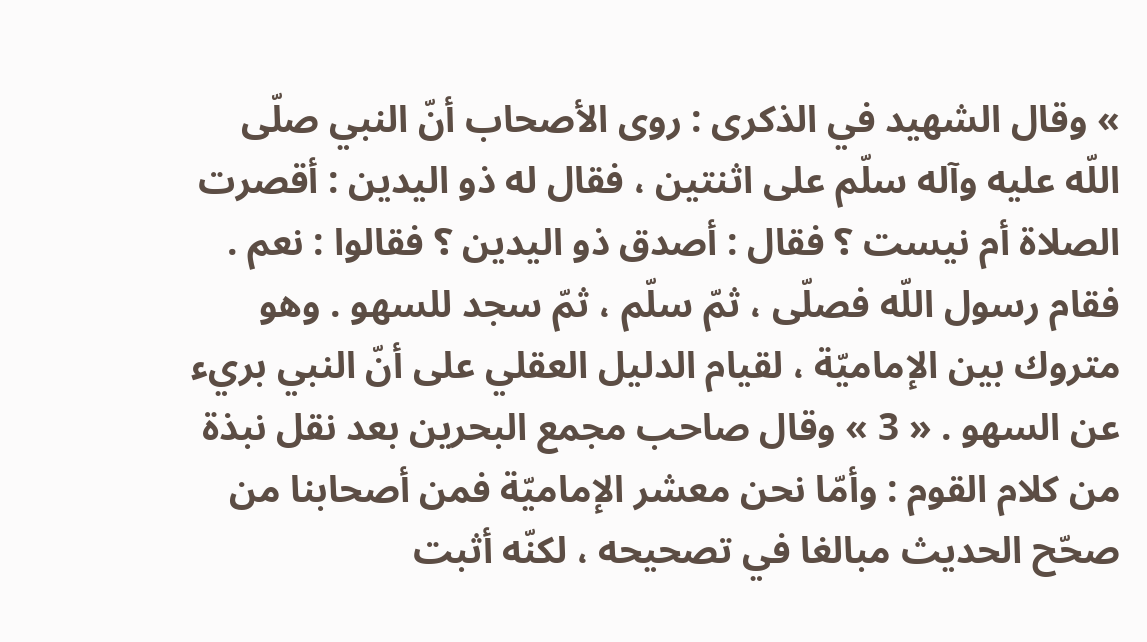» وقال الشهيد في الذكرى : روى الأصحاب أنّ النبي صلّى اللّه عليه وآله سلّم على اثنتين ، فقال له ذو اليدين : أقصرت الصلاة أم نيست ؟ فقال : أصدق ذو اليدين ؟ فقالوا : نعم . فقام رسول اللّه فصلّى ، ثمّ سلّم ، ثمّ سجد للسهو . وهو متروك بين الإماميّة ، لقيام الدليل العقلي على أنّ النبي بريء عن السهو . « 3 » وقال صاحب مجمع البحرين بعد نقل نبذة من كلام القوم : وأمّا نحن معشر الإماميّة فمن أصحابنا من صحّح الحديث مبالغا في تصحيحه ، لكنّه أثبت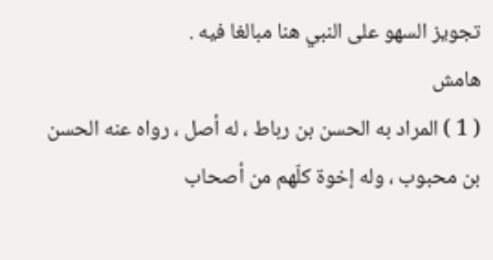تجويز السهو على النبي هنا مبالغا فيه .
هامش
( 1 ) المراد به الحسن بن رباط ، له أصل ، رواه عنه الحسن بن محبوب ، وله إخوة كلّهم من أصحاب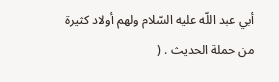أبي عبد اللّه عليه السّلام ولهم أولاد كثيرة من حملة الحديث . (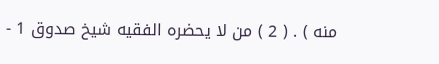منه ) . ( 2 ) من لا يحضره الفقيه شيخ صدوق 1 -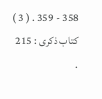358 - 359 . ( 3 ) كتاب ذكرى : 215 .